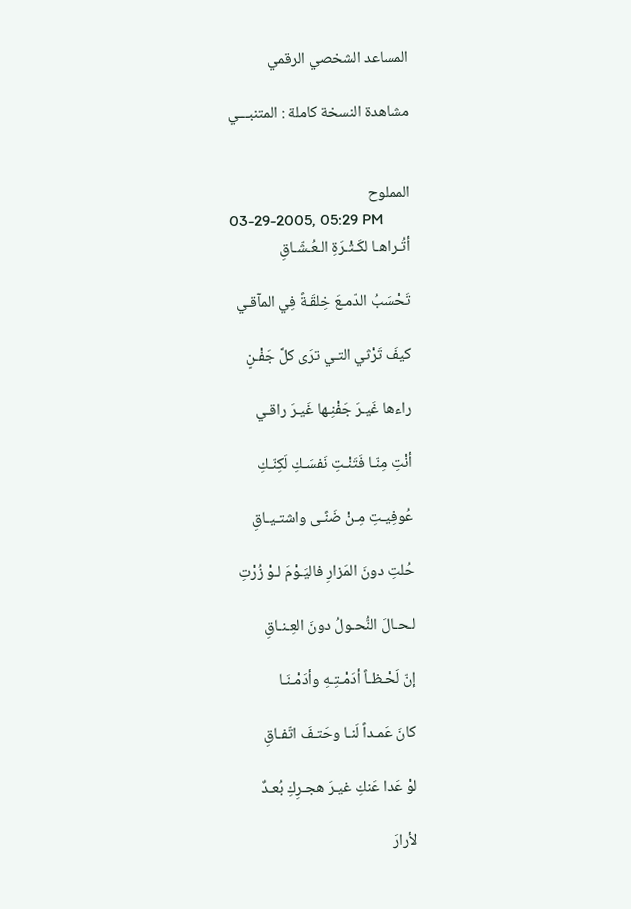المساعد الشخصي الرقمي

مشاهدة النسخة كاملة : المتنبـــي


المملوح
03-29-2005, 05:29 PM
أتُـراهـا لكَـثْـرَةِ الـعُـشّـاقِ

تَحْسَبُ الدّمـعَ خِلقَـةً فِي المآقـي

كيفَ تَرْثي التـي ترَى كلَّ جَفْـنٍ

راءها غَيـرَ جَفْنِـها غَيـرَ راقـي

أنْتِ مِنّـا فَتَنْـتِ نَفسَـكِ لَكِنّـكِ

عُوفِيـتِ مِـنْ ضَنًـى واشتـيـاقِ

حُلتِ دونَ المَزارِ فاليَـوْمَ لـوْ زُرْتِ

لـحـالَ النُّحـولُ دونَ العِـنـاقِ

إنّ لَحْـظـاً أدَمْـتِـهِ وأدَمْـنَـا

كانَ عَمـداً لَنـا وحَتـفَ اتّفـاقِ

لوْ عَدا عَنكِ غيـرَ هجـرِكِ بُعـدٌ

لأرارَ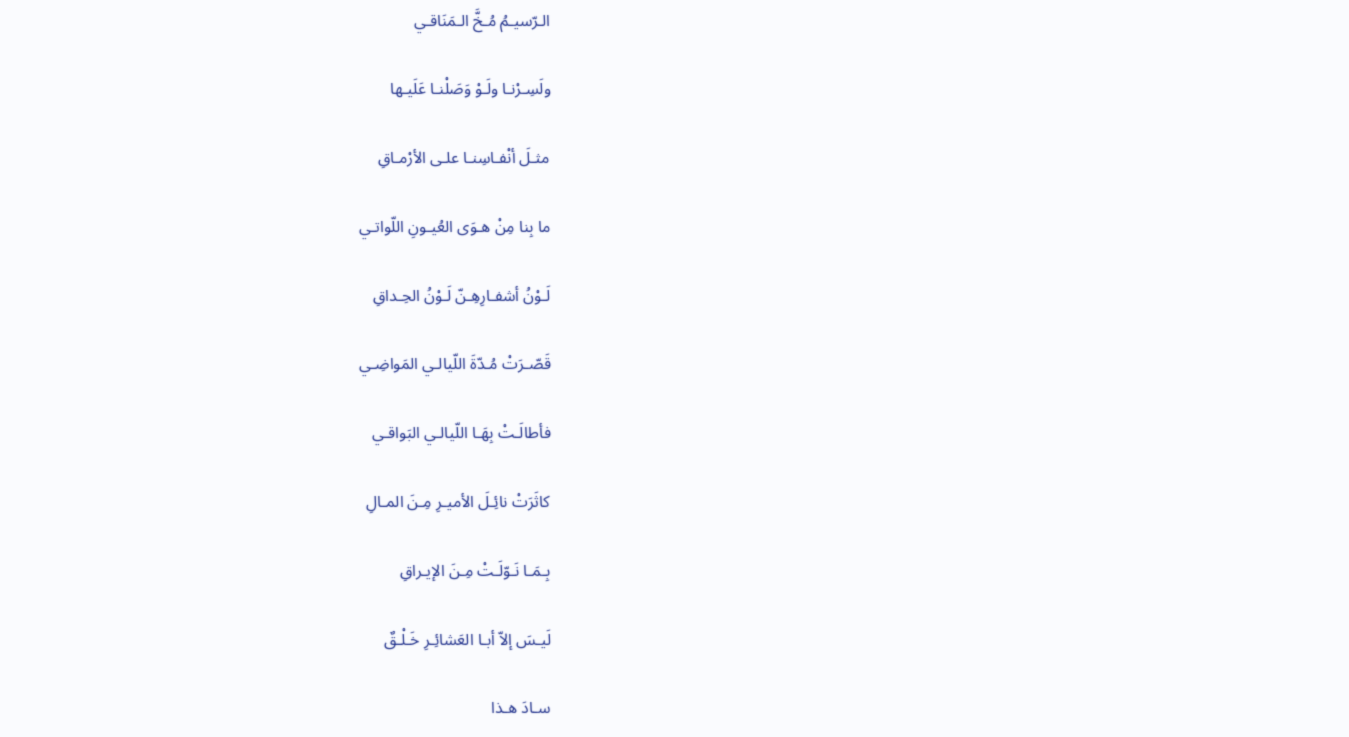الـرّسيـمُ مُـخَّ الـمَنَاقـي

ولَسِـرْنـا ولَـوْ وَصَلْنـا عَلَيـها

مثـلَ أنْفـاسِنـا علـى الأرْمـاقِ

ما بِنا مِنْ هـوَى العُيـونِ اللّواتـي

لَـوْنُ أشفـارِهِـنّ لَـوْنُ الحِـداقِ

قَصّـرَتْ مُـدّةَ اللّيالـي المَواضِـي

فأطالَـتْ بِهَـا اللّيالـي البَواقـي

كاثَرَتْ نائِـلَ الأميـرِ مِـنَ المـالِ

بِـمَـا نَـوّلَـتْ مِـنَ الإيـراقِ

لَيـسَ إلاّ أبـا العَشائِـرِ خَـلْـقٌ

سـادَ هـذا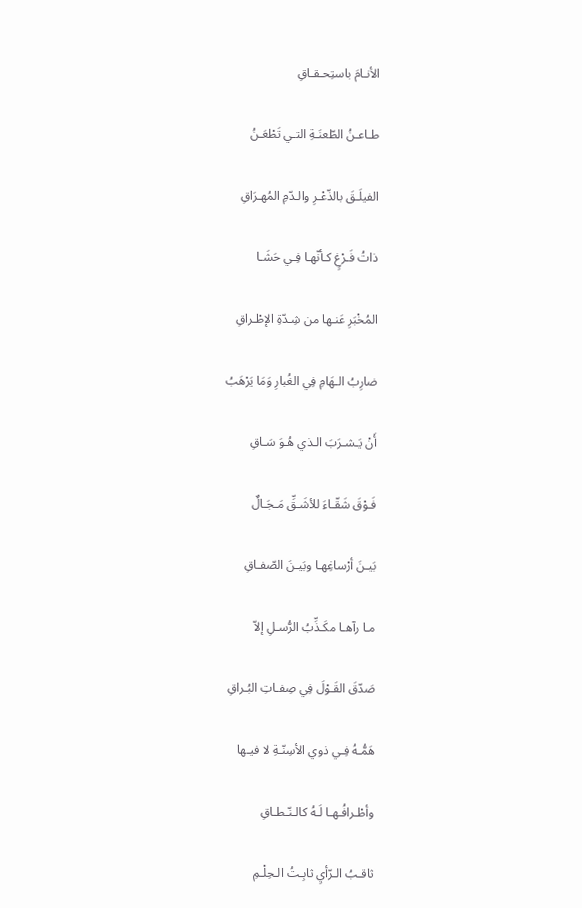الأنـامَ باستِحـقـاقِ

طـاعـنُ الطّعنَـةِ التـي تَطْعَـنُ

الفيلَـقَ بالذّعْـرِ والـدّمِ المُهـرَاقِ

ذاتُ فَـرْغٍ كـأنّهـا فِـي حَشَـا

المُخْبَرِ عَنـها من شِـدّةِ الإطْـراقِ

ضارِبُ الـهَامِ فِي الغُبارِ وَمَا يَرْهَبُ

أَنْ يَـشـرَبَ الـذي هُـوَ سَـاقِ

فَـوْقَ شَقّـاءَ للأشَـقِّ مَـجَـالٌ

بَيـنَ أرْساغِهـا وبَيـنَ الصّفـاقِ

مـا رآهـا مكَـذِّبُ الرُّسـلِ إلاّ

صَدّقَ القَـوْلَ فِي صِفـاتِ البُـراقِ

هَمُّـهُ فِـي ذوي الأسِنّـةِ لا فيـها

وأطْـرافُـهـا لَـهُ كالـنّـطـاقِ

ثاقـبُ الـرّأيِ ثابِـتُ الـحِلْـمِ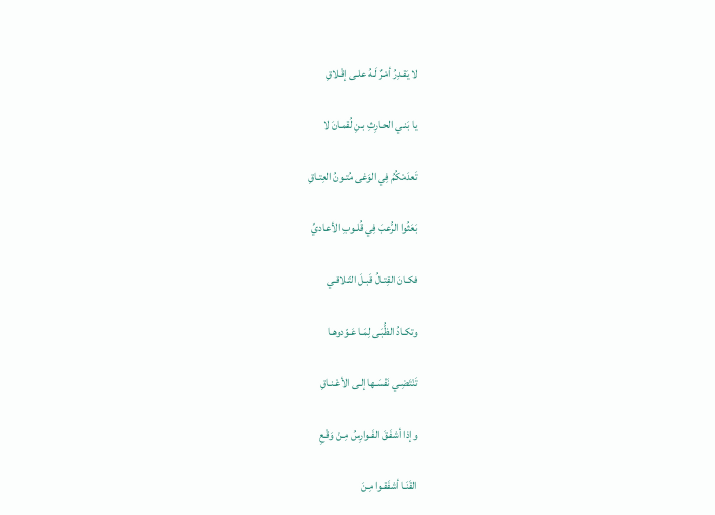لا يَقـدِرُ أمْـرٌ لَـهُ علـى إقْـلاقِ

يا بَنـي الحـارِثِ بـنِ لُقمـانَ لا

تَعدَمْكُمُ فِي الوَغى مُتـونُ العِتـاقِ

بَعَثُوا الرُّعبَ فِي قُلـوبِ الأعـاديِّ

فكـانَ القِتـالُ قَبـلَ التّـلاقـي

وتكـادُ الظُّبَـى لِمَـا عَـوّدوهـا

تَنْتَضِـي نَفْسَـها إلـى الأعْـنـاقِ

وإذا أشفَـقَ الفَـوارِسُ مِـنْ وَقْـعِ

القَنَـا أشفَقـوا مِـنَ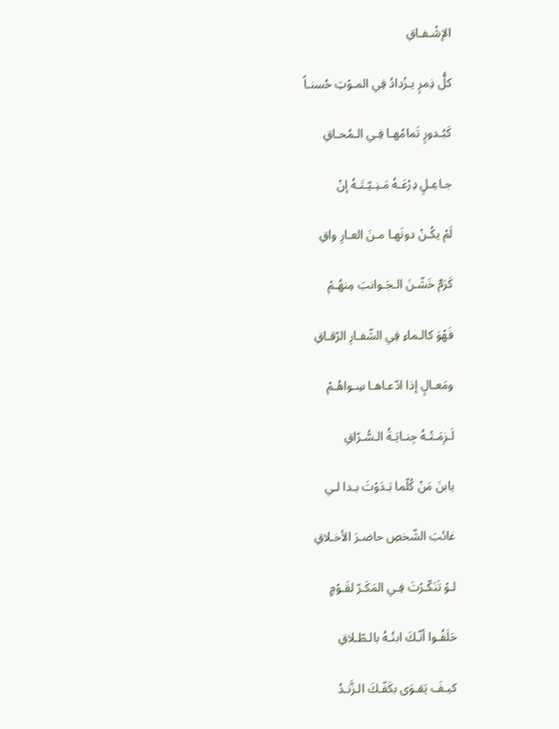الإشْـفـاقِ

كلُّ ذِمرٍ يـزْدادُ فِي المـوْتِ حُسنـاً

كَبُـدورٍ تَمامُهـا فِـي الـمُحـاقِ

جـاعِـلٍ دِرْعَـهُ مَـنِـيّـتَـهُ إنْ

لَمْ يكُـنْ دونَهـا مـنَ العـارِ واقِ

كَرَمٌ خَشّـنَ الـجَـوانبَ مِنهُـمْ

فَهْوَ كالـماءِ فِي الشّفـارِ الرّقـاقِ

ومَعـالٍ إذا ادّعـاهـا سِـواهُـمْ

لَـزِمَـتْـهُ جِنـايَـةُ الـسُّـرّاقِ

يابنَ مَنْ كُلّما بَـدَوْتَ بـدا لـي

غائبَ الشّخصِ حاضـرَ الأخـلاقِ

لـوْ تَنَكّـرْتَ فِـي المَكَـرّ لقَـوْمٍ

حَلَفُـوا أنّـكَ ابنُـهُ بالـطّـلاقِ

كيـفَ يَقـوَى بكَفّـكَ الـزَّنـدُ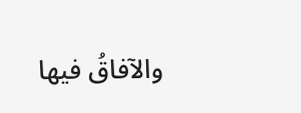والآفاقُ فيها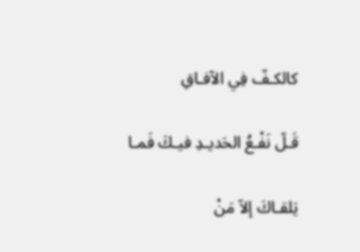كالكـفّ فِي الآفـاقِ

قَـلّ نَفْـعُ الحَديـدِ فيـكَ فَمـا

يَلقـاكَ إلاّ مَنْ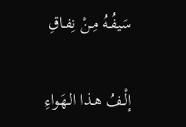سَيفُـهُ مِـنْ نِفـاقِ

إلْـفُ هـذا الـهَواءِ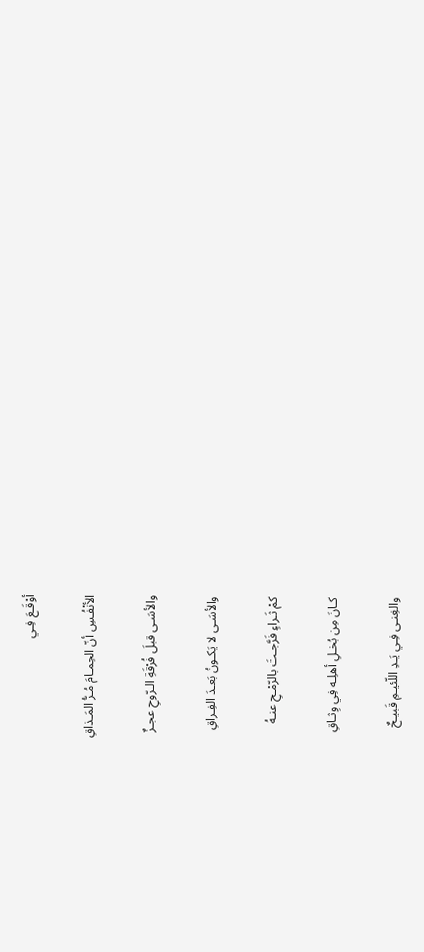أوْقَـعَ فِـي

الأنْفُـسِ أنّ الحِمـامَ مُـرُّ المَـذاقِ

والأسَـى قبلَ فُرْقَةِ الـرّوحِ عجـزٌ

والأسَـى لا يَكـونُ بَعـدَ الفِـراقِ

كمْ ثَـراءٍ فَرَّجـتَ بالرّمْـحِ عنـهُ

كـانَ مِن بُخـلِ أهلِـه فِي وِثـاقِ

والغِنـى فِـي يَـدِ اللّئيـمِ قَبيـحٌ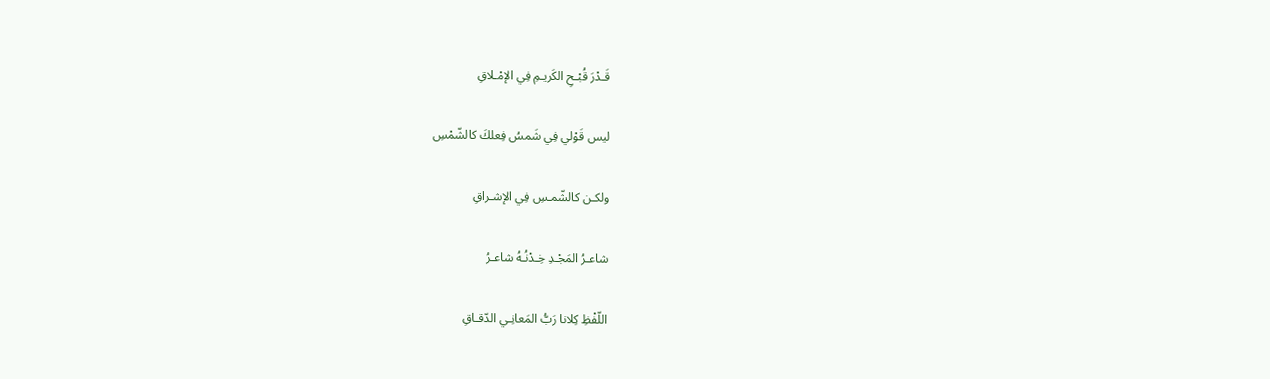قَـدْرَ قُبْـحِ الكَريـمِ فِي الإمْـلاقِ

ليس قَوْلي فِي شَمسُ فِعلكَ كالشّمْسِ

ولكـن كالشّمـسِ فِي الإشـراقِ

شاعـرُ المَجْـدِ خِـدْنُـهُ شاعـرُ

اللّفْظِ كِلانا رَبُّ المَعانِـي الدّقـاقِ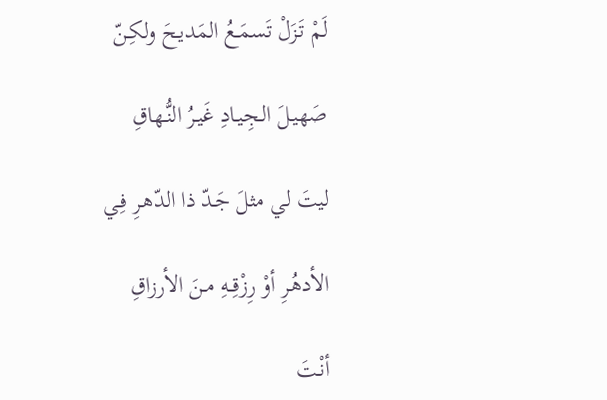لَمْ تَـزَلْ تَسمَـعُ المَديـحَ ولكِـنّ

صَهيـلَ الـجِيـادِ غَيـرُ النُّـهاقِ

ليتَ لي مثلَ جَـدّ ذا الدّهـرِ فِـي

الأدهُـرِ أوْ رِزْقِــهِ مـنَ الأرزاقِ

أنْـتَ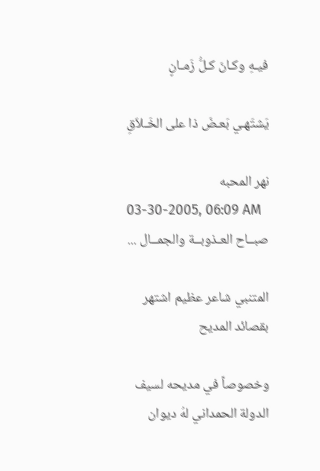فيـهِ وكـانَ كـلُّ زَمـانٍ

يَشتَهـي بَعـضَ ذا على الخَـلاّقِ

نهر المحبه
03-30-2005, 06:09 AM
صبــاح العـذوبــة والجمــال ...

المتنبي شاعر عظيم اشتهر بقصائد المديح

وخصوصاً في مديحه لسيف الدولة الحمداني لهُ ديوان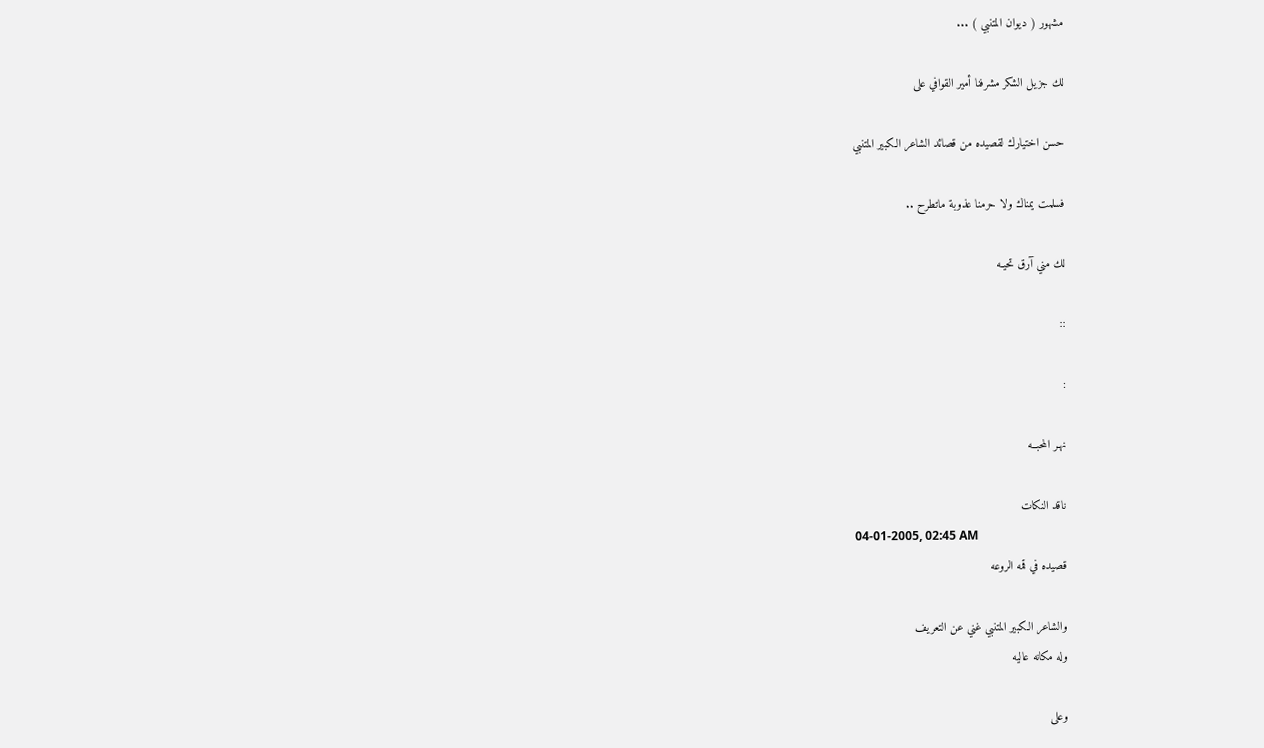مشهور ( ديوان المتنبي ) ...

لك جزيل الشكر مشرفنا أمير القوافي على

حسن اختيارك لقصيده من قصائد الشاعر الكبير المتنبي

فسلمت يمناك ولا حرمنا عذوبة ماتطرح ..

لك مني آرق تحيـه

::

:

نهـر المحبــه

ناقد النكات
04-01-2005, 02:45 AM
قصيده في قمه الروعه

والشاعر الكبير المتنبي غني عن التعريف
وله مكانه عاليه

وعلى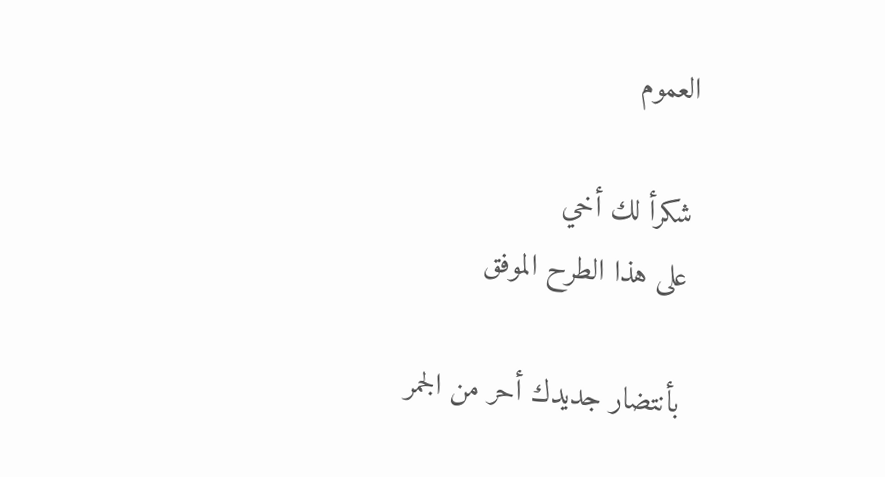العموم

شكرأ لك أخي
على هذا الطرح الموفق

بأنتضار جديدك أحر من الجمر